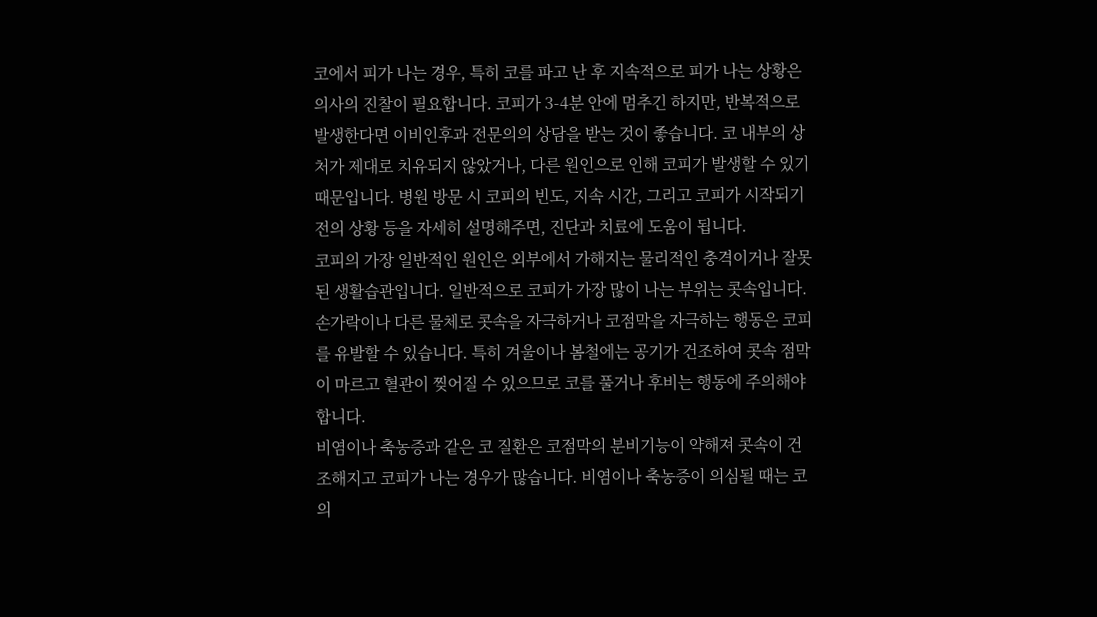코에서 피가 나는 경우, 특히 코를 파고 난 후 지속적으로 피가 나는 상황은 의사의 진찰이 필요합니다. 코피가 3-4분 안에 멈추긴 하지만, 반복적으로 발생한다면 이비인후과 전문의의 상담을 받는 것이 좋습니다. 코 내부의 상처가 제대로 치유되지 않았거나, 다른 원인으로 인해 코피가 발생할 수 있기 때문입니다. 병원 방문 시 코피의 빈도, 지속 시간, 그리고 코피가 시작되기 전의 상황 등을 자세히 설명해주면, 진단과 치료에 도움이 됩니다.
코피의 가장 일반적인 원인은 외부에서 가해지는 물리적인 충격이거나 잘못된 생활습관입니다. 일반적으로 코피가 가장 많이 나는 부위는 콧속입니다. 손가락이나 다른 물체로 콧속을 자극하거나 코점막을 자극하는 행동은 코피를 유발할 수 있습니다. 특히 겨울이나 봄철에는 공기가 건조하여 콧속 점막이 마르고 혈관이 찢어질 수 있으므로 코를 풀거나 후비는 행동에 주의해야 합니다.
비염이나 축농증과 같은 코 질환은 코점막의 분비기능이 약해져 콧속이 건조해지고 코피가 나는 경우가 많습니다. 비염이나 축농증이 의심될 때는 코의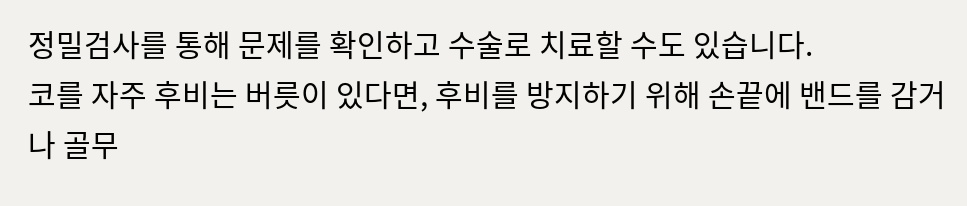정밀검사를 통해 문제를 확인하고 수술로 치료할 수도 있습니다.
코를 자주 후비는 버릇이 있다면, 후비를 방지하기 위해 손끝에 밴드를 감거나 골무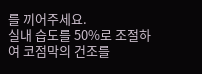를 끼어주세요.
실내 습도를 50%로 조절하여 코점막의 건조를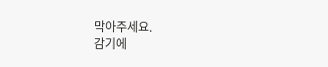막아주세요.
감기에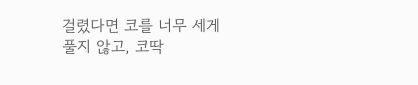걸렸다면 코를 너무 세게 풀지 않고, 코딱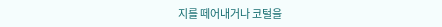지를 떼어내거나 코털을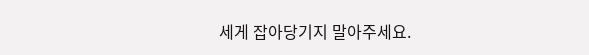세게 잡아당기지 말아주세요.